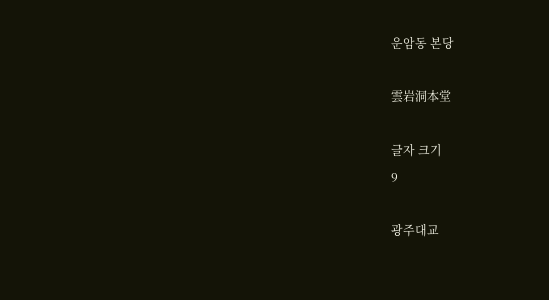운암동 본당

雲岩洞本堂

글자 크기
9

광주대교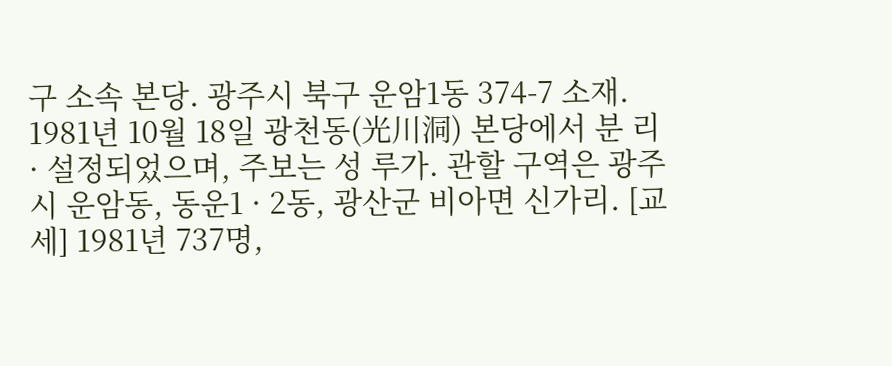구 소속 본당. 광주시 북구 운암1동 374-7 소재. 1981년 10월 18일 광천동(光川洞) 본당에서 분 리 · 설정되었으며, 주보는 성 루가. 관할 구역은 광주시 운암동, 동운1 · 2동, 광산군 비아면 신가리. [교 세] 1981년 737명,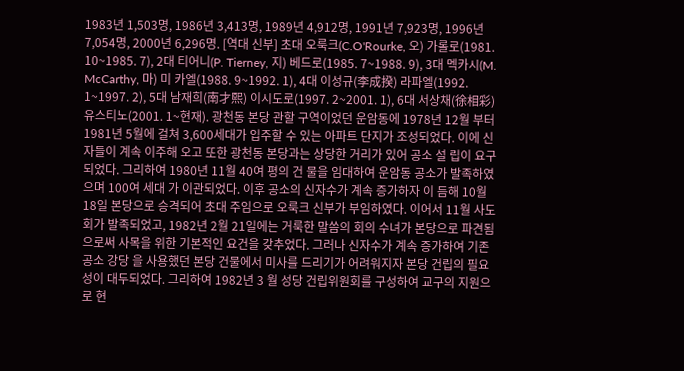1983년 1,503명, 1986년 3,413명, 1989년 4,912명, 1991년 7,923명, 1996년 7,054명, 2000년 6,296명. [역대 신부] 초대 오룩크(C.O'Rourke, 오) 가롤로(1981. 10~1985. 7), 2대 티어니(P. Tierney, 지) 베드로(1985. 7~1988. 9), 3대 멕카시(M. McCarthy, 마) 미 카엘(1988. 9~1992. 1), 4대 이성규(李成揆) 라파엘(1992. 1~1997. 2), 5대 남재희(南才熙) 이시도로(1997. 2~2001. 1), 6대 서상채(徐相彩) 유스티노(2001. 1~현재). 광천동 본당 관할 구역이었던 운암동에 1978년 12월 부터 1981년 5월에 걸쳐 3,600세대가 입주할 수 있는 아파트 단지가 조성되었다. 이에 신자들이 계속 이주해 오고 또한 광천동 본당과는 상당한 거리가 있어 공소 설 립이 요구되었다. 그리하여 1980년 11월 40여 평의 건 물을 임대하여 운암동 공소가 발족하였으며 100여 세대 가 이관되었다. 이후 공소의 신자수가 계속 증가하자 이 듬해 10월 18일 본당으로 승격되어 초대 주임으로 오룩크 신부가 부임하였다. 이어서 11월 사도회가 발족되었고, 1982년 2월 21일에는 거룩한 말씀의 회의 수녀가 본당으로 파견됨으로써 사목을 위한 기본적인 요건을 갖추었다. 그러나 신자수가 계속 증가하여 기존 공소 강당 을 사용했던 본당 건물에서 미사를 드리기가 어려워지자 본당 건립의 필요성이 대두되었다. 그리하여 1982년 3 월 성당 건립위원회를 구성하여 교구의 지원으로 현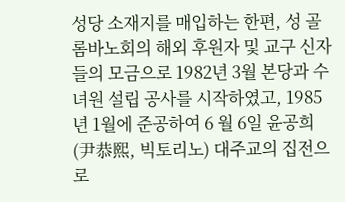성당 소재지를 매입하는 한편, 성 골롬바노회의 해외 후원자 및 교구 신자들의 모금으로 1982년 3월 본당과 수녀원 설립 공사를 시작하였고, 1985년 1월에 준공하여 6 월 6일 윤공희(尹恭熙, 빅토리노) 대주교의 집전으로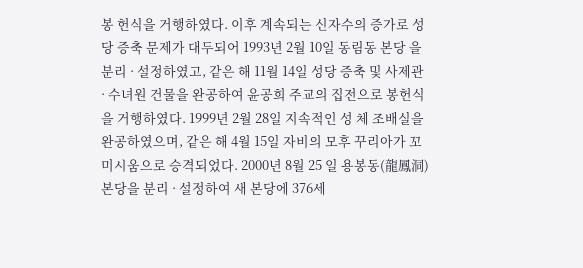봉 헌식을 거행하였다. 이후 계속되는 신자수의 증가로 성당 증축 문제가 대두되어 1993년 2월 10일 동림동 본당 을 분리 · 설정하였고, 같은 해 11월 14일 성당 증축 및 사제관 · 수녀원 건물을 완공하여 윤공희 주교의 집전으로 봉헌식을 거행하였다. 1999년 2월 28일 지속적인 성 체 조배실을 완공하였으며, 같은 해 4월 15일 자비의 모후 꾸리아가 꼬미시움으로 승격되었다. 2000년 8월 25 일 용봉동(龍鳳洞) 본당을 분리 · 설정하여 새 본당에 376세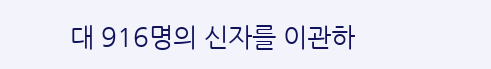대 916명의 신자를 이관하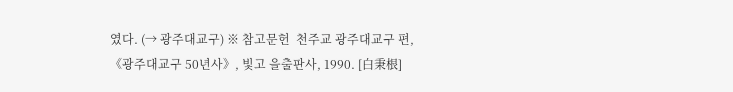였다. (→ 광주대교구) ※ 참고문헌  천주교 광주대교구 편,《광주대교구 50년사》, 빛고 을출판사, 1990. [白秉根]